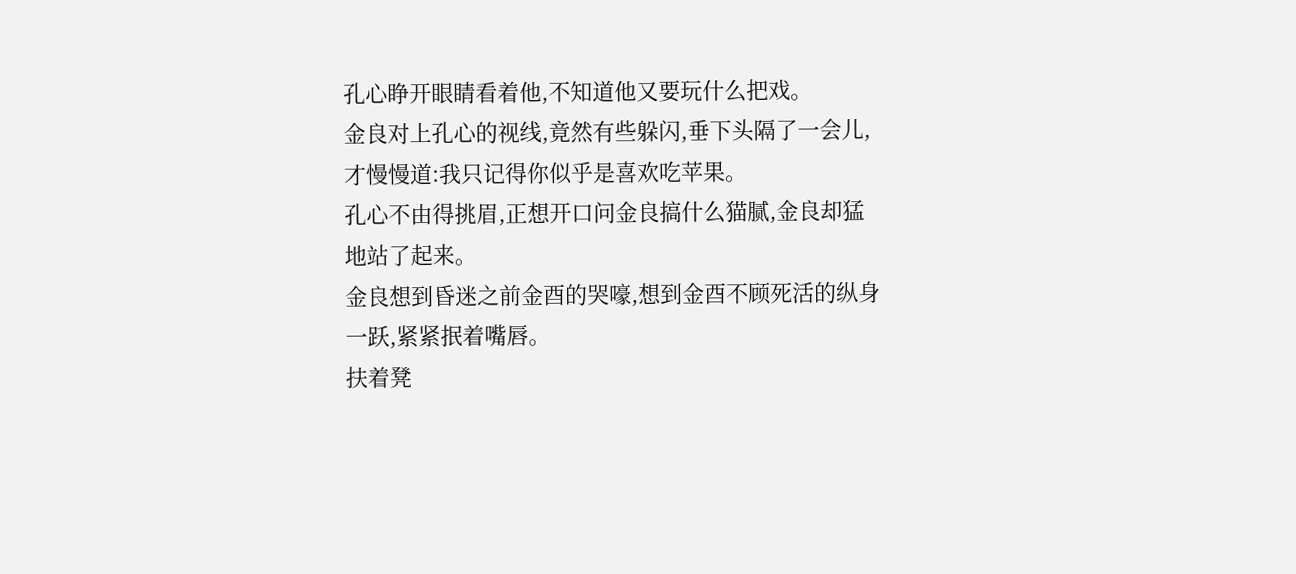孔心睁开眼睛看着他,不知道他又要玩什么把戏。
金良对上孔心的视线,竟然有些躲闪,垂下头隔了一会儿,才慢慢道:我只记得你似乎是喜欢吃苹果。
孔心不由得挑眉,正想开口问金良搞什么猫腻,金良却猛地站了起来。
金良想到昏迷之前金酉的哭嚎,想到金酉不顾死活的纵身一跃,紧紧抿着嘴唇。
扶着凳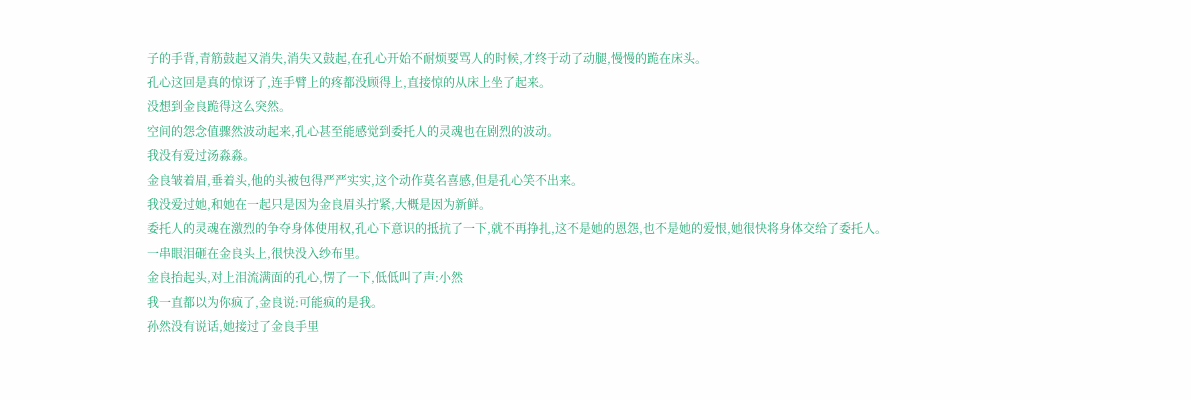子的手背,青筋鼓起又消失,消失又鼓起,在孔心开始不耐烦要骂人的时候,才终于动了动腿,慢慢的跪在床头。
孔心这回是真的惊讶了,连手臂上的疼都没顾得上,直接惊的从床上坐了起来。
没想到金良跪得这么突然。
空间的怨念值骤然波动起来,孔心甚至能感觉到委托人的灵魂也在剧烈的波动。
我没有爱过汤淼淼。
金良皱着眉,垂着头,他的头被包得严严实实,这个动作莫名喜感,但是孔心笑不出来。
我没爱过她,和她在一起只是因为金良眉头拧紧,大概是因为新鲜。
委托人的灵魂在激烈的争夺身体使用权,孔心下意识的抵抗了一下,就不再挣扎,这不是她的恩怨,也不是她的爱恨,她很快将身体交给了委托人。
一串眼泪砸在金良头上,很快没入纱布里。
金良抬起头,对上泪流满面的孔心,愣了一下,低低叫了声:小然
我一直都以为你疯了,金良说:可能疯的是我。
孙然没有说话,她接过了金良手里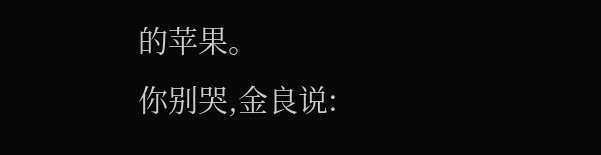的苹果。
你别哭,金良说: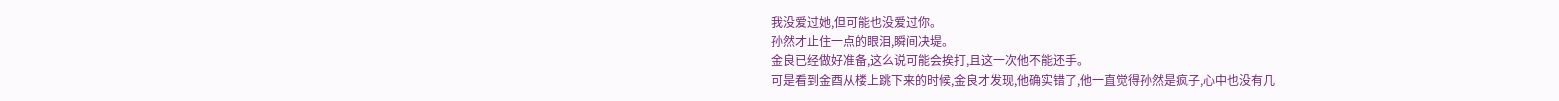我没爱过她,但可能也没爱过你。
孙然才止住一点的眼泪,瞬间决堤。
金良已经做好准备,这么说可能会挨打,且这一次他不能还手。
可是看到金酉从楼上跳下来的时候,金良才发现,他确实错了,他一直觉得孙然是疯子,心中也没有几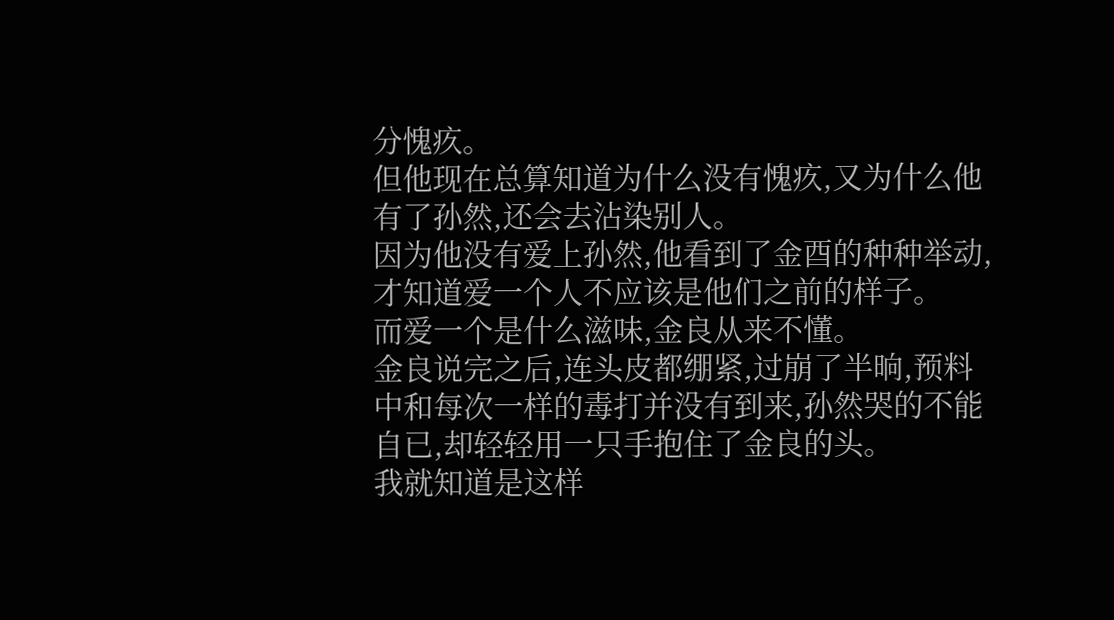分愧疚。
但他现在总算知道为什么没有愧疚,又为什么他有了孙然,还会去沾染别人。
因为他没有爱上孙然,他看到了金酉的种种举动,才知道爱一个人不应该是他们之前的样子。
而爱一个是什么滋味,金良从来不懂。
金良说完之后,连头皮都绷紧,过崩了半晌,预料中和每次一样的毒打并没有到来,孙然哭的不能自已,却轻轻用一只手抱住了金良的头。
我就知道是这样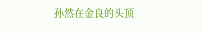孙然在金良的头顶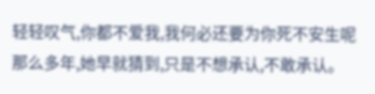轻轻叹气,你都不爱我,我何必还要为你死不安生呢
那么多年,她早就猜到,只是不想承认,不敢承认。